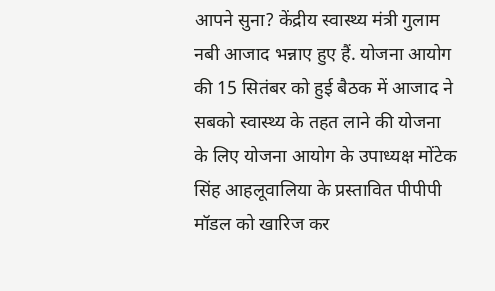आपने सुना? केंद्रीय स्वास्थ्य मंत्री गुलाम नबी आजाद भन्नाए हुए हैं. योजना आयोग की 15 सितंबर को हुई बैठक में आजाद ने सबको स्वास्थ्य के तहत लाने की योजना के लिए योजना आयोग के उपाध्यक्ष मोंटेक सिंह आहलूवालिया के प्रस्तावित पीपीपी मॉडल को खारिज कर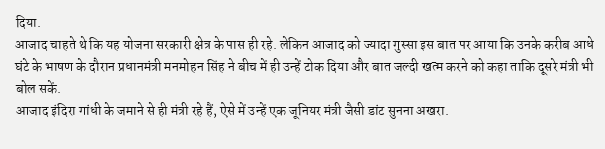दिया.
आजाद चाहते थे कि यह योजना सरकारी क्षेत्र के पास ही रहे. लेकिन आजाद को ज्यादा गुस्सा इस बात पर आया कि उनके करीब आधे घंटे के भाषण के दौरान प्रधानमंत्री मनमोहन सिंह ने बीच में ही उन्हें टोक दिया और बात जल्दी खत्म करने को कहा ताकि दूसरे मंत्री भी बोल सकें.
आजाद इंदिरा गांधी के जमाने से ही मंत्री रहे हैं, ऐसे में उन्हें एक जूनियर मंत्री जैसी डांट सुनना अखरा.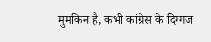मुमकिन है, कभी कांग्रेस के दिग्गज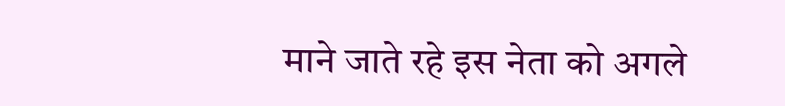माने जाते रहे इस नेता को अगले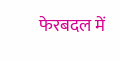फेरबदल में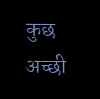कुछ अच्छी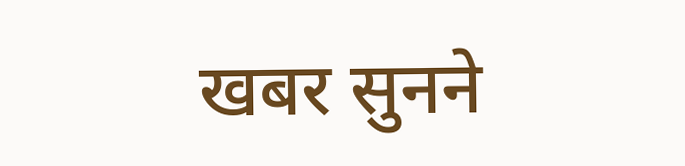खबर सुनने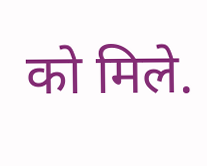को मिले.